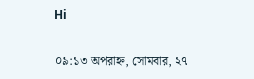Hi

০৯:১৩ অপরাহ্ন, সোমবার, ২৭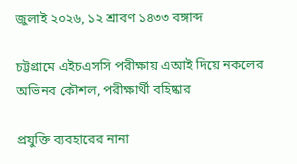জুলাই ২০২৬, ১২ শ্রাবণ ১৪৩৩ বঙ্গাব্দ

চট্টগ্রামে এইচএসসি পরীক্ষায় এআই দিয়ে নকলের অভিনব কৌশল, পরীক্ষার্থী বহিষ্কার

প্রযুক্তি ব্যবহারের নানা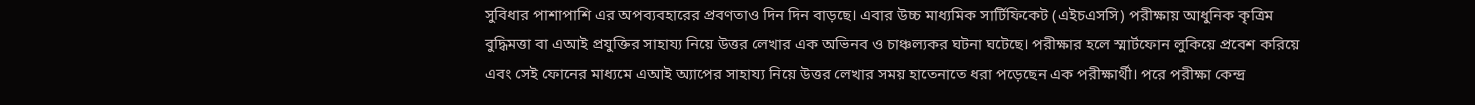সুবিধার পাশাপাশি এর অপব্যবহারের প্রবণতাও দিন দিন বাড়ছে। এবার উচ্চ মাধ্যমিক সার্টিফিকেট (এইচএসসি) পরীক্ষায় আধুনিক কৃত্রিম বুদ্ধিমত্তা বা এআই প্রযুক্তির সাহায্য নিয়ে উত্তর লেখার এক অভিনব ও চাঞ্চল্যকর ঘটনা ঘটেছে। পরীক্ষার হলে স্মার্টফোন লুকিয়ে প্রবেশ করিয়ে এবং সেই ফোনের মাধ্যমে এআই অ্যাপের সাহায্য নিয়ে উত্তর লেখার সময় হাতেনাতে ধরা পড়েছেন এক পরীক্ষার্থী। পরে পরীক্ষা কেন্দ্র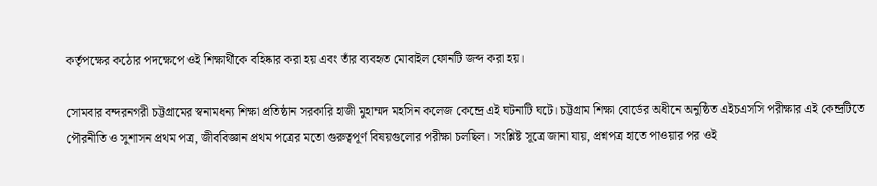কর্তৃপক্ষের কঠোর পদক্ষেপে ওই শিক্ষার্থীকে বহিষ্কার করা হয় এবং তাঁর ব্যবহৃত মোবাইল ফোনটি জব্দ করা হয়।

সোমবার বন্দরনগরী চট্টগ্রামের স্বনামধন্য শিক্ষা প্রতিষ্ঠান সরকারি হাজী মুহাম্মদ মহসিন কলেজ কেন্দ্রে এই ঘটনাটি ঘটে। চট্টগ্রাম শিক্ষা বোর্ডের অধীনে অনুষ্ঠিত এইচএসসি পরীক্ষার এই কেন্দ্রটিতে পৌরনীতি ও সুশাসন প্রথম পত্র, জীববিজ্ঞান প্রথম পত্রের মতো গুরুত্বপূর্ণ বিষয়গুলোর পরীক্ষা চলছিল। সংশ্লিষ্ট সূত্রে জানা যায়, প্রশ্নপত্র হাতে পাওয়ার পর ওই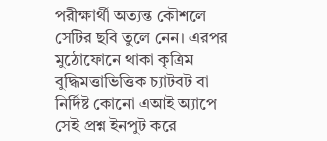পরীক্ষার্থী অত্যন্ত কৌশলে সেটির ছবি তুলে নেন। এরপর মুঠোফোনে থাকা কৃত্রিম বুদ্ধিমত্তাভিত্তিক চ্যাটবট বা নির্দিষ্ট কোনো এআই অ্যাপে সেই প্রশ্ন ইনপুট করে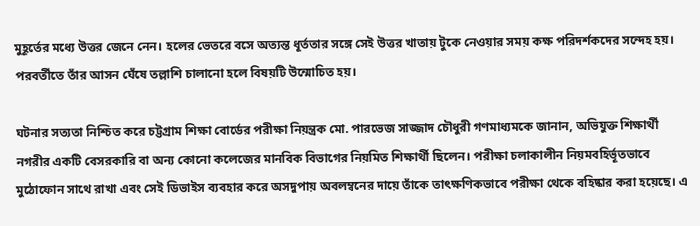মুহূর্তের মধ্যে উত্তর জেনে নেন। হলের ভেতরে বসে অত্যন্ত ধূর্ততার সঙ্গে সেই উত্তর খাতায় টুকে নেওয়ার সময় কক্ষ পরিদর্শকদের সন্দেহ হয়। পরবর্তীতে তাঁর আসন ঘেঁষে তল্লাশি চালানো হলে বিষয়টি উন্মোচিত হয়।

ঘটনার সত্যতা নিশ্চিত করে চট্টগ্রাম শিক্ষা বোর্ডের পরীক্ষা নিয়ন্ত্রক মো. পারভেজ সাজ্জাদ চৌধুরী গণমাধ্যমকে জানান, অভিযুক্ত শিক্ষার্থী নগরীর একটি বেসরকারি বা অন্য কোনো কলেজের মানবিক বিভাগের নিয়মিত শিক্ষার্থী ছিলেন। পরীক্ষা চলাকালীন নিয়মবহির্ভূতভাবে মুঠোফোন সাথে রাখা এবং সেই ডিভাইস ব্যবহার করে অসদুপায় অবলম্বনের দায়ে তাঁকে তাৎক্ষণিকভাবে পরীক্ষা থেকে বহিষ্কার করা হয়েছে। এ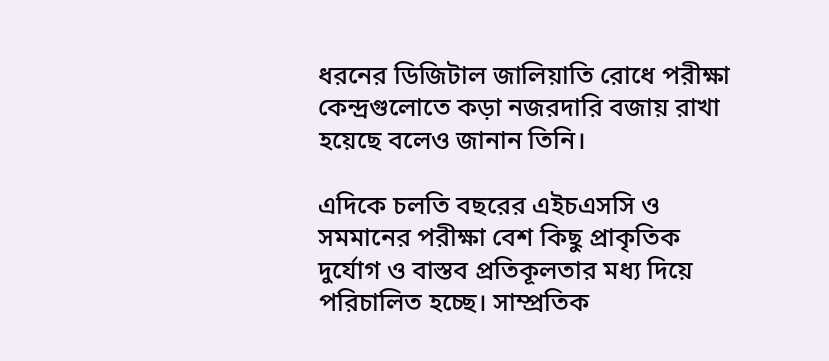ধরনের ডিজিটাল জালিয়াতি রোধে পরীক্ষা কেন্দ্রগুলোতে কড়া নজরদারি বজায় রাখা হয়েছে বলেও জানান তিনি।

এদিকে চলতি বছরের এইচএসসি ও সমমানের পরীক্ষা বেশ কিছু প্রাকৃতিক দুর্যোগ ও বাস্তব প্রতিকূলতার মধ্য দিয়ে পরিচালিত হচ্ছে। সাম্প্রতিক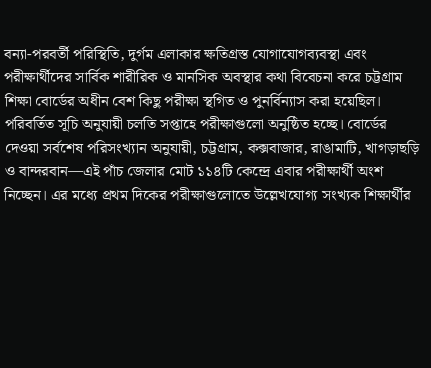বন্যা-পরবর্তী পরিস্থিতি, দুর্গম এলাকার ক্ষতিগ্রস্ত যোগাযোগব্যবস্থা এবং পরীক্ষার্থীদের সার্বিক শারীরিক ও মানসিক অবস্থার কথা বিবেচনা করে চট্টগ্রাম শিক্ষা বোর্ডের অধীন বেশ কিছু পরীক্ষা স্থগিত ও পুনর্বিন্যাস করা হয়েছিল। পরিবর্তিত সূচি অনুযায়ী চলতি সপ্তাহে পরীক্ষাগুলো অনুষ্ঠিত হচ্ছে। বোর্ডের দেওয়া সর্বশেষ পরিসংখ্যান অনুযায়ী, চট্টগ্রাম, কক্সবাজার, রাঙামাটি, খাগড়াছড়ি ও বান্দরবান—এই পাঁচ জেলার মোট ১১৪টি কেন্দ্রে এবার পরীক্ষার্থী অংশ নিচ্ছেন। এর মধ্যে প্রথম দিকের পরীক্ষাগুলোতে উল্লেখযোগ্য সংখ্যক শিক্ষার্থীর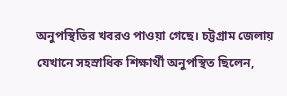অনুপস্থিতির খবরও পাওয়া গেছে। চট্টগ্রাম জেলায় যেখানে সহস্রাধিক শিক্ষার্থী অনুপস্থিত ছিলেন,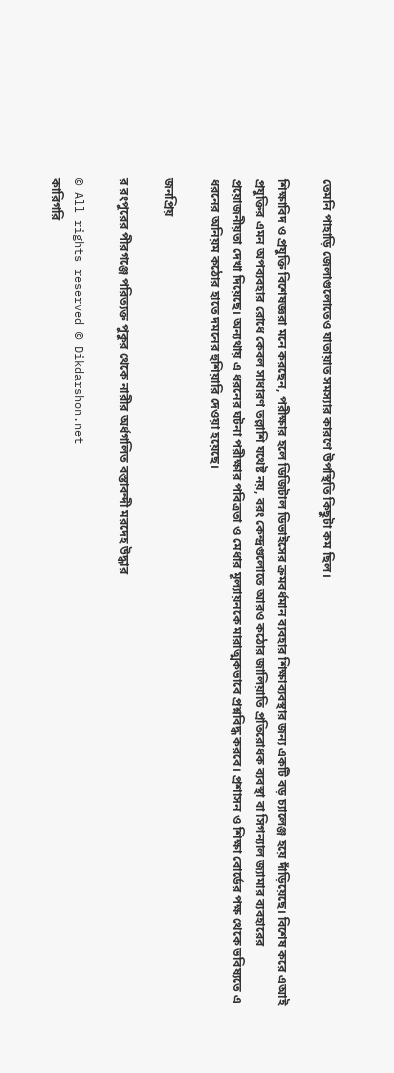তেমনি পাহাড়ি জেলাগুলোতেও যাতায়াত সমস্যার কারণে উপস্থিতি কিছুটা কম ছিল।

শিক্ষাবিদ ও প্রযুক্তি বিশেষজ্ঞরা মনে করছেন, পরীক্ষার হলে ডিজিটাল ডিভাইসের ক্রমবর্ধমান ব্যবহার শিক্ষাব্যবস্থার জন্য একটি বড় চ্যালেঞ্জ হয়ে দাঁড়িয়েছে। বিশেষ করে এআই প্রযুক্তির এমন অপব্যবহার রোধে কেবল সাধারণ তল্লাশি যথেষ্ট নয়, বরং কেন্দ্রগুলোতে আরও কঠোর জালিয়াতি প্রতিরোধক ব্যবস্থা বা সিগন্যাল জ্যামার ব্যবহারের প্রয়োজনীয়তা দেখা দিয়েছে। অন্যথায় এ ধরনের ঘটনা পরীক্ষার পবিত্রতা ও মেধার মূল্যায়নকে মারাত্মকভাবে প্রশ্নবিদ্ধ করবে। প্রশাসন ও শিক্ষা বোর্ডের পক্ষ থেকে ভবিষ্যতে এ ধরনের অনিয়ম কঠোর হাতে দমনের হুশিয়ারি দেওয়া হয়েছে।

জনপ্রিয়

র রংপুরের পীরগঞ্জে পরিত্যক্ত পুকুর থেকে নারীর অর্ধগলিত বস্তাবন্দী মরদেহ উদ্ধার

© All rights reserved © Dikdarshon.net
কারিগরি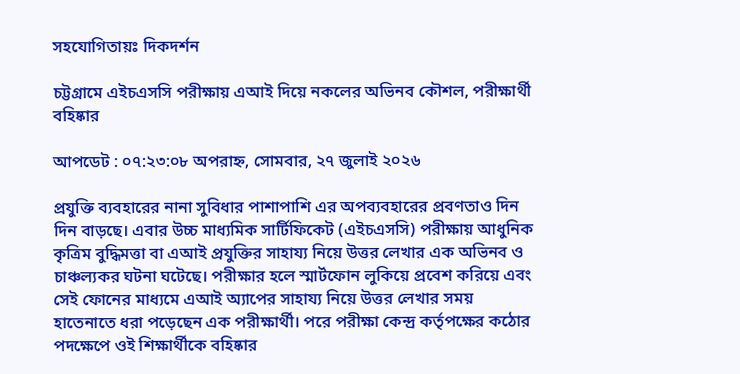সহযোগিতায়ঃ দিকদর্শন

চট্টগ্রামে এইচএসসি পরীক্ষায় এআই দিয়ে নকলের অভিনব কৌশল, পরীক্ষার্থী বহিষ্কার

আপডেট : ০৭:২৩:০৮ অপরাহ্ন, সোমবার, ২৭ জুলাই ২০২৬

প্রযুক্তি ব্যবহারের নানা সুবিধার পাশাপাশি এর অপব্যবহারের প্রবণতাও দিন দিন বাড়ছে। এবার উচ্চ মাধ্যমিক সার্টিফিকেট (এইচএসসি) পরীক্ষায় আধুনিক কৃত্রিম বুদ্ধিমত্তা বা এআই প্রযুক্তির সাহায্য নিয়ে উত্তর লেখার এক অভিনব ও চাঞ্চল্যকর ঘটনা ঘটেছে। পরীক্ষার হলে স্মার্টফোন লুকিয়ে প্রবেশ করিয়ে এবং সেই ফোনের মাধ্যমে এআই অ্যাপের সাহায্য নিয়ে উত্তর লেখার সময় হাতেনাতে ধরা পড়েছেন এক পরীক্ষার্থী। পরে পরীক্ষা কেন্দ্র কর্তৃপক্ষের কঠোর পদক্ষেপে ওই শিক্ষার্থীকে বহিষ্কার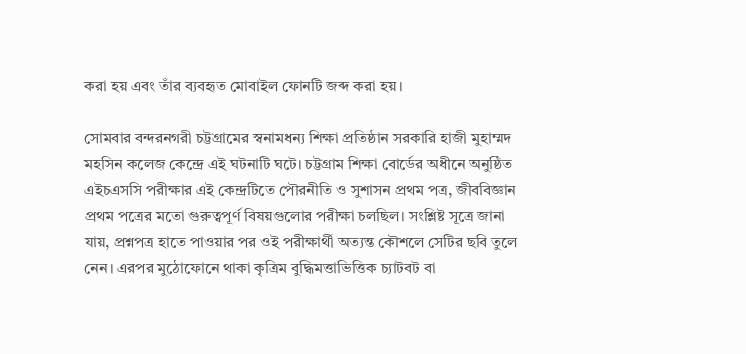করা হয় এবং তাঁর ব্যবহৃত মোবাইল ফোনটি জব্দ করা হয়।

সোমবার বন্দরনগরী চট্টগ্রামের স্বনামধন্য শিক্ষা প্রতিষ্ঠান সরকারি হাজী মুহাম্মদ মহসিন কলেজ কেন্দ্রে এই ঘটনাটি ঘটে। চট্টগ্রাম শিক্ষা বোর্ডের অধীনে অনুষ্ঠিত এইচএসসি পরীক্ষার এই কেন্দ্রটিতে পৌরনীতি ও সুশাসন প্রথম পত্র, জীববিজ্ঞান প্রথম পত্রের মতো গুরুত্বপূর্ণ বিষয়গুলোর পরীক্ষা চলছিল। সংশ্লিষ্ট সূত্রে জানা যায়, প্রশ্নপত্র হাতে পাওয়ার পর ওই পরীক্ষার্থী অত্যন্ত কৌশলে সেটির ছবি তুলে নেন। এরপর মুঠোফোনে থাকা কৃত্রিম বুদ্ধিমত্তাভিত্তিক চ্যাটবট বা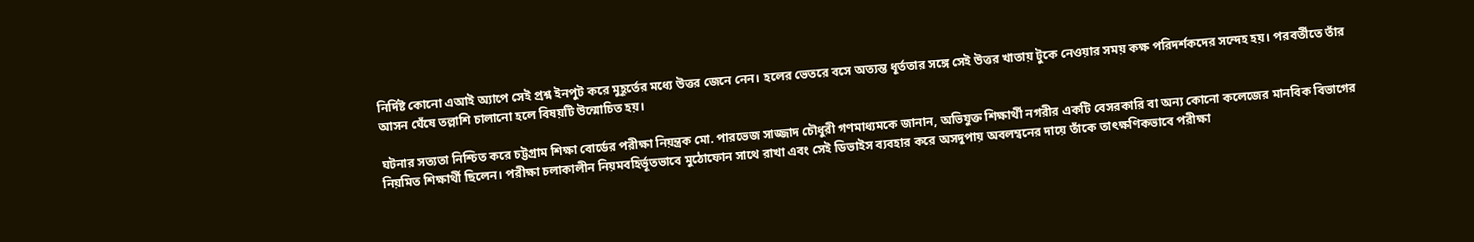নির্দিষ্ট কোনো এআই অ্যাপে সেই প্রশ্ন ইনপুট করে মুহূর্তের মধ্যে উত্তর জেনে নেন। হলের ভেতরে বসে অত্যন্ত ধূর্ততার সঙ্গে সেই উত্তর খাতায় টুকে নেওয়ার সময় কক্ষ পরিদর্শকদের সন্দেহ হয়। পরবর্তীতে তাঁর আসন ঘেঁষে তল্লাশি চালানো হলে বিষয়টি উন্মোচিত হয়।

ঘটনার সত্যতা নিশ্চিত করে চট্টগ্রাম শিক্ষা বোর্ডের পরীক্ষা নিয়ন্ত্রক মো. পারভেজ সাজ্জাদ চৌধুরী গণমাধ্যমকে জানান, অভিযুক্ত শিক্ষার্থী নগরীর একটি বেসরকারি বা অন্য কোনো কলেজের মানবিক বিভাগের নিয়মিত শিক্ষার্থী ছিলেন। পরীক্ষা চলাকালীন নিয়মবহির্ভূতভাবে মুঠোফোন সাথে রাখা এবং সেই ডিভাইস ব্যবহার করে অসদুপায় অবলম্বনের দায়ে তাঁকে তাৎক্ষণিকভাবে পরীক্ষা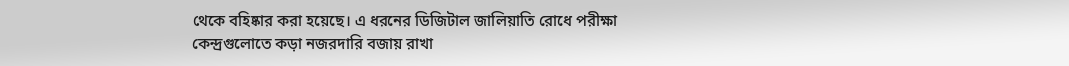থেকে বহিষ্কার করা হয়েছে। এ ধরনের ডিজিটাল জালিয়াতি রোধে পরীক্ষা কেন্দ্রগুলোতে কড়া নজরদারি বজায় রাখা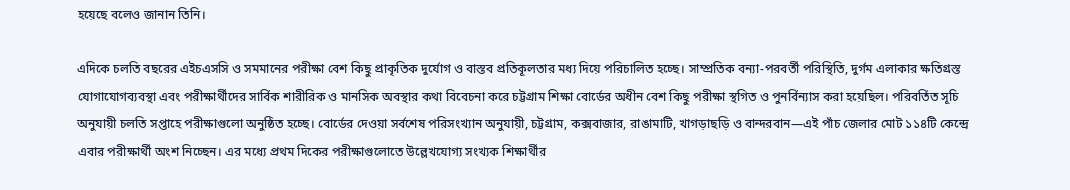হয়েছে বলেও জানান তিনি।

এদিকে চলতি বছরের এইচএসসি ও সমমানের পরীক্ষা বেশ কিছু প্রাকৃতিক দুর্যোগ ও বাস্তব প্রতিকূলতার মধ্য দিয়ে পরিচালিত হচ্ছে। সাম্প্রতিক বন্যা-পরবর্তী পরিস্থিতি, দুর্গম এলাকার ক্ষতিগ্রস্ত যোগাযোগব্যবস্থা এবং পরীক্ষার্থীদের সার্বিক শারীরিক ও মানসিক অবস্থার কথা বিবেচনা করে চট্টগ্রাম শিক্ষা বোর্ডের অধীন বেশ কিছু পরীক্ষা স্থগিত ও পুনর্বিন্যাস করা হয়েছিল। পরিবর্তিত সূচি অনুযায়ী চলতি সপ্তাহে পরীক্ষাগুলো অনুষ্ঠিত হচ্ছে। বোর্ডের দেওয়া সর্বশেষ পরিসংখ্যান অনুযায়ী, চট্টগ্রাম, কক্সবাজার, রাঙামাটি, খাগড়াছড়ি ও বান্দরবান—এই পাঁচ জেলার মোট ১১৪টি কেন্দ্রে এবার পরীক্ষার্থী অংশ নিচ্ছেন। এর মধ্যে প্রথম দিকের পরীক্ষাগুলোতে উল্লেখযোগ্য সংখ্যক শিক্ষার্থীর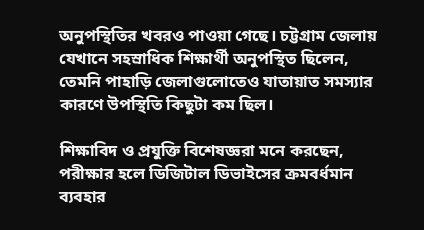অনুপস্থিতির খবরও পাওয়া গেছে। চট্টগ্রাম জেলায় যেখানে সহস্রাধিক শিক্ষার্থী অনুপস্থিত ছিলেন, তেমনি পাহাড়ি জেলাগুলোতেও যাতায়াত সমস্যার কারণে উপস্থিতি কিছুটা কম ছিল।

শিক্ষাবিদ ও প্রযুক্তি বিশেষজ্ঞরা মনে করছেন, পরীক্ষার হলে ডিজিটাল ডিভাইসের ক্রমবর্ধমান ব্যবহার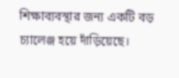শিক্ষাব্যবস্থার জন্য একটি বড় চ্যালেঞ্জ হয়ে দাঁড়িয়েছে।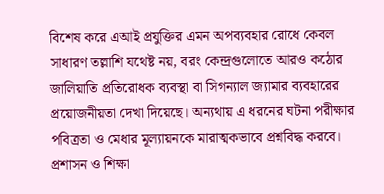বিশেষ করে এআই প্রযুক্তির এমন অপব্যবহার রোধে কেবল সাধারণ তল্লাশি যথেষ্ট নয়, বরং কেন্দ্রগুলোতে আরও কঠোর জালিয়াতি প্রতিরোধক ব্যবস্থা বা সিগন্যাল জ্যামার ব্যবহারের প্রয়োজনীয়তা দেখা দিয়েছে। অন্যথায় এ ধরনের ঘটনা পরীক্ষার পবিত্রতা ও মেধার মূল্যায়নকে মারাত্মকভাবে প্রশ্নবিদ্ধ করবে। প্রশাসন ও শিক্ষা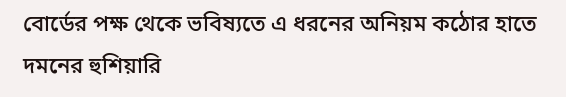বোর্ডের পক্ষ থেকে ভবিষ্যতে এ ধরনের অনিয়ম কঠোর হাতে দমনের হুশিয়ারি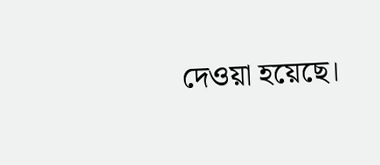দেওয়া হয়েছে।